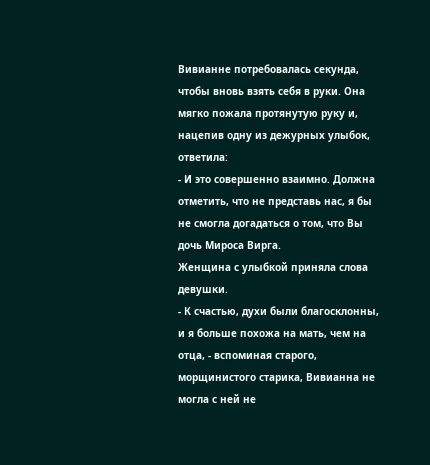Вивианне потребовалась секунда, чтобы вновь взять себя в руки. Она мягко пожала протянутую руку и, нацепив одну из дежурных улыбок, ответила:
- И это совершенно взаимно. Должна отметить, что не представь нас, я бы не смогла догадаться о том, что Вы дочь Мироса Вирга.
Женщина с улыбкой приняла слова девушки.
- К счастью, духи были благосклонны, и я больше похожа на мать, чем на отца, - вспоминая старого, морщинистого старика, Вивианна не могла с ней не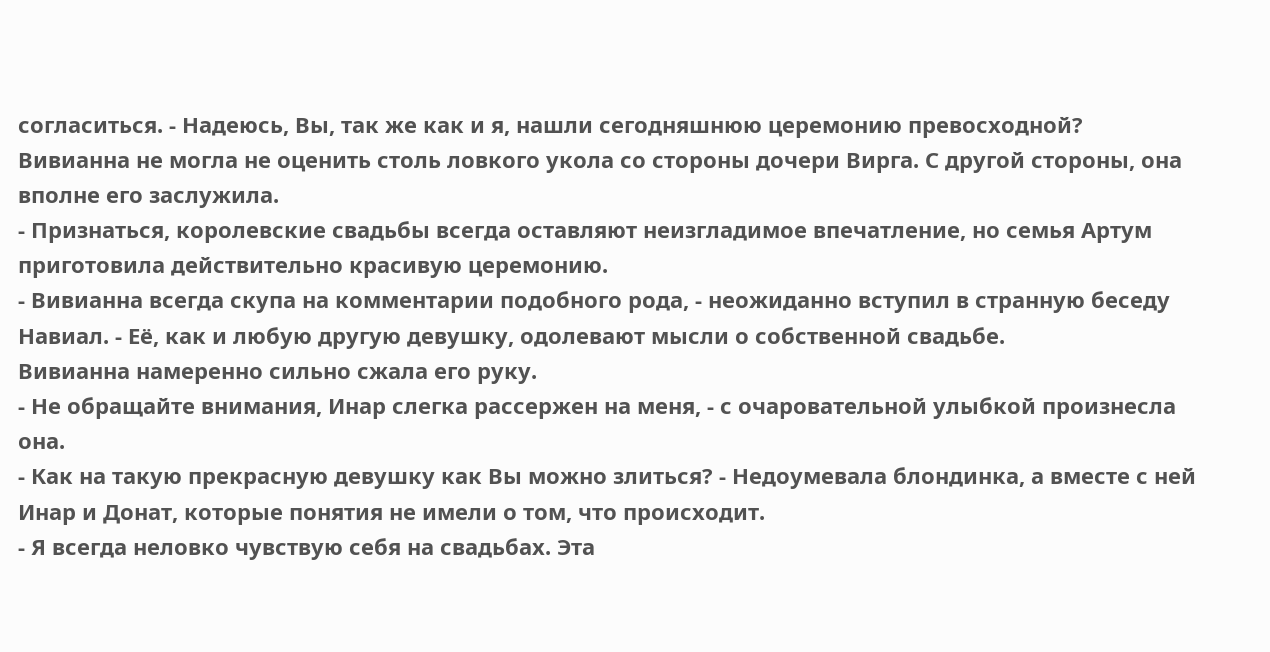согласиться. - Надеюсь, Вы, так же как и я, нашли сегодняшнюю церемонию превосходной?
Вивианна не могла не оценить столь ловкого укола со стороны дочери Вирга. С другой стороны, она вполне его заслужила.
- Признаться, королевские свадьбы всегда оставляют неизгладимое впечатление, но семья Артум приготовила действительно красивую церемонию.
- Вивианна всегда скупа на комментарии подобного рода, - неожиданно вступил в странную беседу Навиал. - Её, как и любую другую девушку, одолевают мысли о собственной свадьбе.
Вивианна намеренно сильно сжала его руку.
- Не обращайте внимания, Инар слегка рассержен на меня, - с очаровательной улыбкой произнесла она.
- Как на такую прекрасную девушку как Вы можно злиться? - Недоумевала блондинка, а вместе с ней Инар и Донат, которые понятия не имели о том, что происходит.
- Я всегда неловко чувствую себя на свадьбах. Эта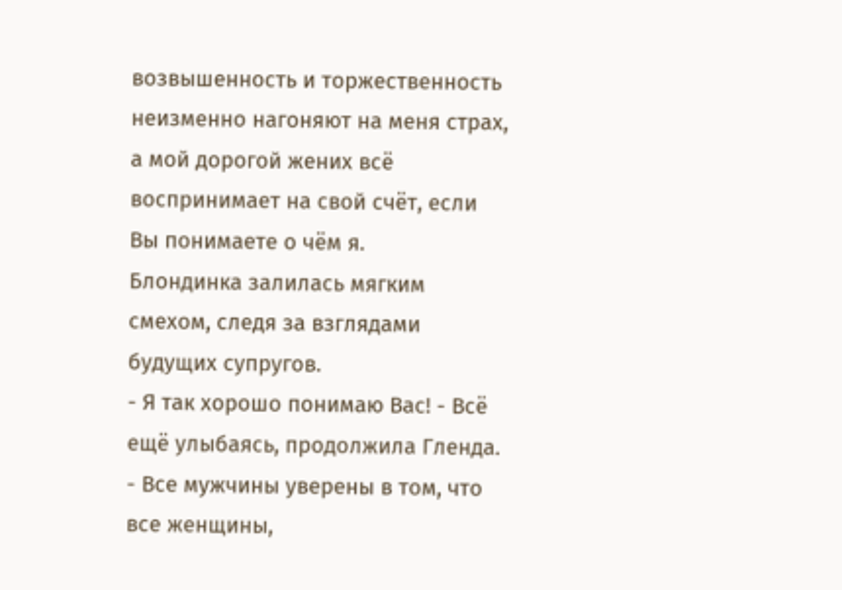возвышенность и торжественность неизменно нагоняют на меня страх, а мой дорогой жених всё воспринимает на свой счёт, если Вы понимаете о чём я.
Блондинка залилась мягким смехом, следя за взглядами будущих супругов.
- Я так хорошо понимаю Вас! - Всё ещё улыбаясь, продолжила Гленда. - Все мужчины уверены в том, что все женщины,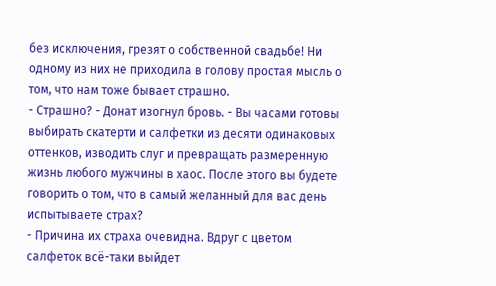без исключения, грезят о собственной свадьбе! Ни одному из них не приходила в голову простая мысль о том, что нам тоже бывает страшно.
- Страшно? - Донат изогнул бровь. - Вы часами готовы выбирать скатерти и салфетки из десяти одинаковых оттенков, изводить слуг и превращать размеренную жизнь любого мужчины в хаос. После этого вы будете говорить о том, что в самый желанный для вас день испытываете страх?
- Причина их страха очевидна. Вдруг с цветом салфеток всё-таки выйдет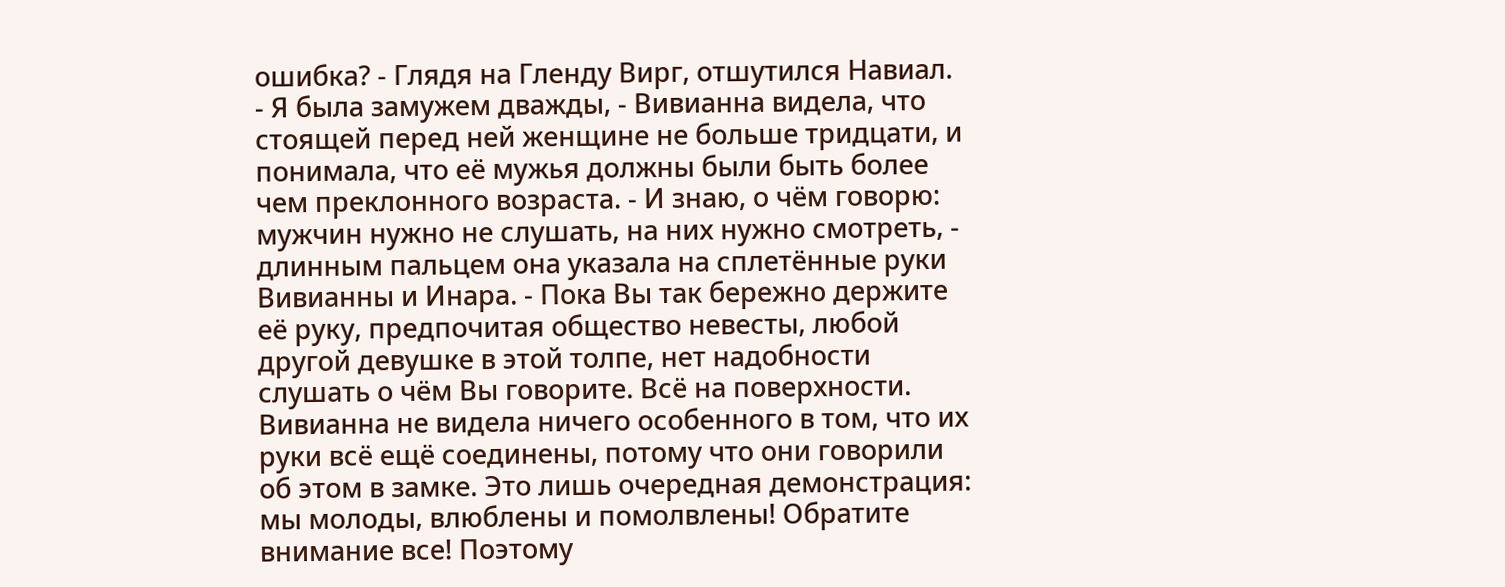ошибка? - Глядя на Гленду Вирг, отшутился Навиал.
- Я была замужем дважды, - Вивианна видела, что стоящей перед ней женщине не больше тридцати, и понимала, что её мужья должны были быть более чем преклонного возраста. - И знаю, о чём говорю: мужчин нужно не слушать, на них нужно смотреть, - длинным пальцем она указала на сплетённые руки Вивианны и Инара. - Пока Вы так бережно держите её руку, предпочитая общество невесты, любой другой девушке в этой толпе, нет надобности слушать о чём Вы говорите. Всё на поверхности.
Вивианна не видела ничего особенного в том, что их руки всё ещё соединены, потому что они говорили об этом в замке. Это лишь очередная демонстрация: мы молоды, влюблены и помолвлены! Обратите внимание все! Поэтому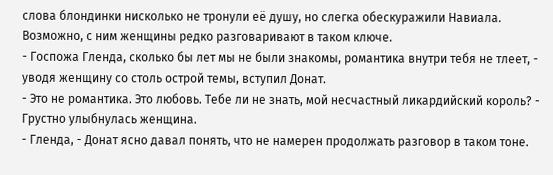слова блондинки нисколько не тронули её душу, но слегка обескуражили Навиала. Возможно, с ним женщины редко разговаривают в таком ключе.
- Госпожа Гленда, сколько бы лет мы не были знакомы, романтика внутри тебя не тлеет, - уводя женщину со столь острой темы, вступил Донат.
- Это не романтика. Это любовь. Тебе ли не знать, мой несчастный ликардийский король? - Грустно улыбнулась женщина.
- Гленда, - Донат ясно давал понять, что не намерен продолжать разговор в таком тоне.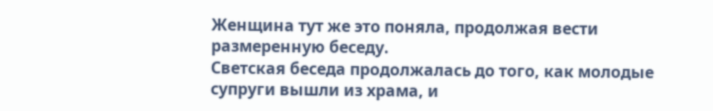Женщина тут же это поняла, продолжая вести размеренную беседу.
Светская беседа продолжалась до того, как молодые супруги вышли из храма, и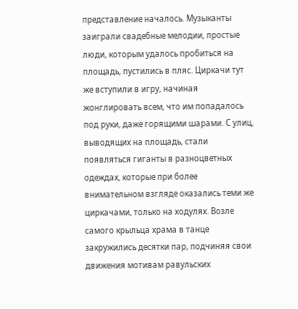представление началось. Музыканты заиграли свадебные мелодии, простые люди, которым удалось пробиться на площадь, пустились в пляс. Циркачи тут же вступили в игру, начиная жонглировать всем, что им попадалось под руки, даже горящими шарами. С улиц, выводящих на площадь, стали появляться гиганты в разноцветных одеждах, которые при более внимательном взгляде оказались теми же циркачами, только на ходулях. Возле самого крыльца храма в танце закружились десятки пар, подчиняя свои движения мотивам равульских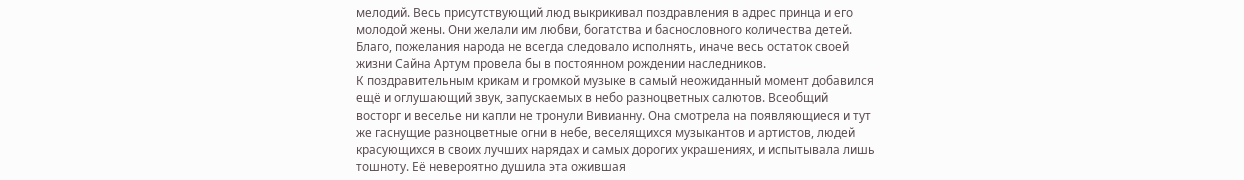мелодий. Весь присутствующий люд выкрикивал поздравления в адрес принца и его молодой жены. Они желали им любви, богатства и баснословного количества детей. Благо, пожелания народа не всегда следовало исполнять, иначе весь остаток своей жизни Сайна Артум провела бы в постоянном рождении наследников.
К поздравительным крикам и громкой музыке в самый неожиданный момент добавился ещё и оглушающий звук, запускаемых в небо разноцветных салютов. Всеобщий восторг и веселье ни капли не тронули Вивианну. Она смотрела на появляющиеся и тут же гаснущие разноцветные огни в небе, веселящихся музыкантов и артистов, людей красующихся в своих лучших нарядах и самых дорогих украшениях, и испытывала лишь тошноту. Её невероятно душила эта ожившая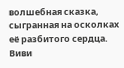волшебная сказка, сыгранная на осколках её разбитого сердца. Виви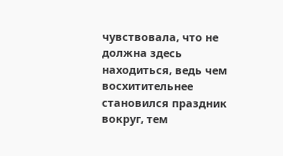чувствовала, что не должна здесь находиться, ведь чем восхитительнее становился праздник вокруг, тем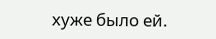хуже было ей.